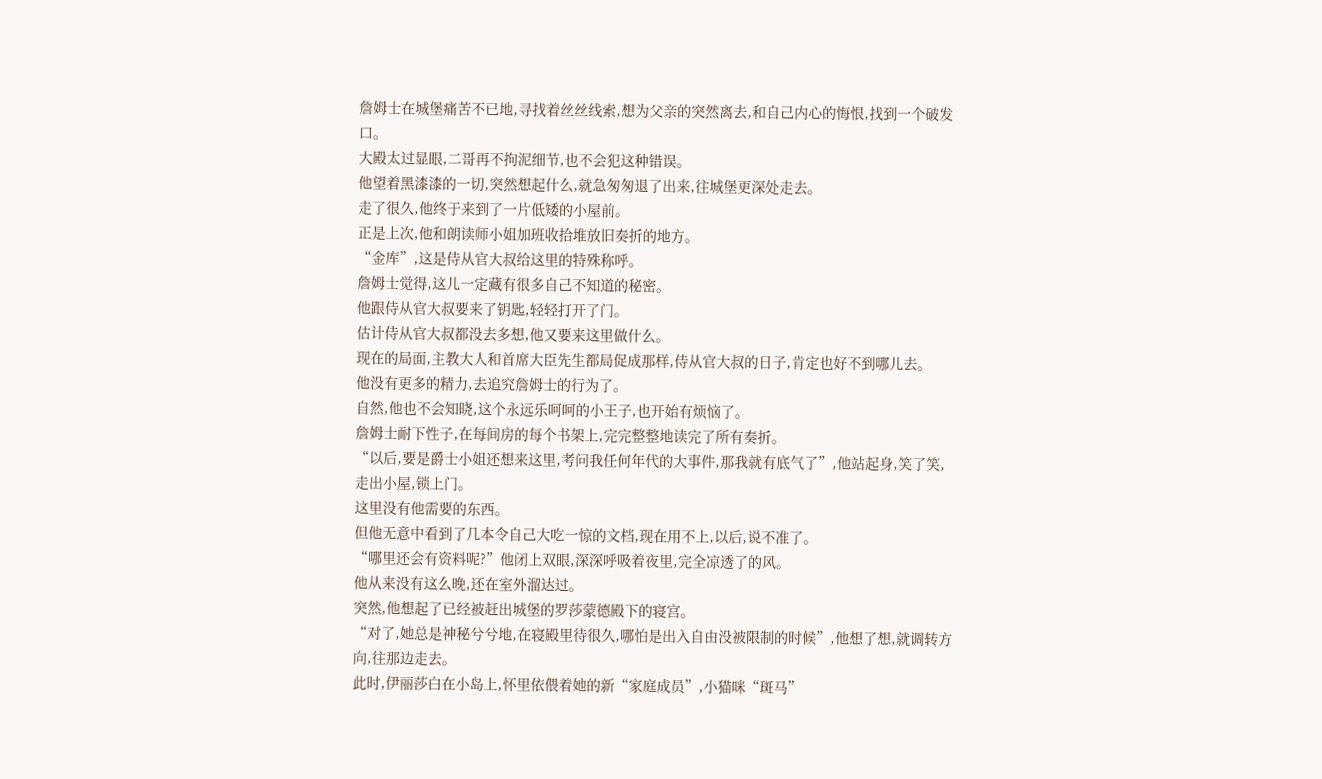詹姆士在城堡痛苦不已地,寻找着丝丝线索,想为父亲的突然离去,和自己内心的悔恨,找到一个破发口。
大殿太过显眼,二哥再不拘泥细节,也不会犯这种错误。
他望着黑漆漆的一切,突然想起什么,就急匆匆退了出来,往城堡更深处走去。
走了很久,他终于来到了一片低矮的小屋前。
正是上次,他和朗读师小姐加班收拾堆放旧奏折的地方。
“金库”,这是侍从官大叔给这里的特殊称呼。
詹姆士觉得,这儿一定藏有很多自己不知道的秘密。
他跟侍从官大叔要来了钥匙,轻轻打开了门。
估计侍从官大叔都没去多想,他又要来这里做什么。
现在的局面,主教大人和首席大臣先生都局促成那样,侍从官大叔的日子,肯定也好不到哪儿去。
他没有更多的精力,去追究詹姆士的行为了。
自然,他也不会知晓,这个永远乐呵呵的小王子,也开始有烦恼了。
詹姆士耐下性子,在每间房的每个书架上,完完整整地读完了所有奏折。
“以后,要是爵士小姐还想来这里,考问我任何年代的大事件,那我就有底气了”,他站起身,笑了笑,走出小屋,锁上门。
这里没有他需要的东西。
但他无意中看到了几本令自己大吃一惊的文档,现在用不上,以后,说不准了。
“哪里还会有资料呢?”他闭上双眼,深深呼吸着夜里,完全凉透了的风。
他从来没有这么晚,还在室外溜达过。
突然,他想起了已经被赶出城堡的罗莎蒙德殿下的寝宫。
“对了,她总是神秘兮兮地,在寝殿里待很久,哪怕是出入自由没被限制的时候”,他想了想,就调转方向,往那边走去。
此时,伊丽莎白在小岛上,怀里依偎着她的新“家庭成员”,小猫咪“斑马”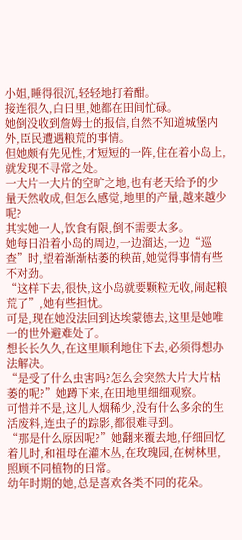小姐,睡得很沉,轻轻地打着酣。
接连很久,白日里,她都在田间忙碌。
她倒没收到詹姆士的报信,自然不知道城堡内外,臣民遭遇粮荒的事情。
但她颇有先见性,才短短的一阵,住在着小岛上,就发现不寻常之处。
一大片一大片的空旷之地,也有老天给予的少量天然收成,但怎么感觉,地里的产量,越来越少呢?
其实她一人,饮食有限,倒不需要太多。
她每日沿着小岛的周边,一边溜达,一边“巡查”时,望着渐渐枯萎的秧苗,她觉得事情有些不对劲。
“这样下去,很快,这小岛就要颗粒无收,闹起粮荒了”,她有些担忧。
可是,现在她没法回到达埃蒙德去,这里是她唯一的世外避难处了。
想长长久久,在这里顺利地住下去,必须得想办法解决。
“是受了什么虫害吗?怎么会突然大片大片枯萎的呢?”她蹲下来,在田地里细细观察。
可惜并不是,这儿人烟稀少,没有什么多余的生活废料,连虫子的踪影,都很难寻到。
“那是什么原因呢?”她翻来覆去地,仔细回忆着儿时,和祖母在灌木丛,在玫瑰园,在树林里,照顾不同植物的日常。
幼年时期的她,总是喜欢各类不同的花朵。